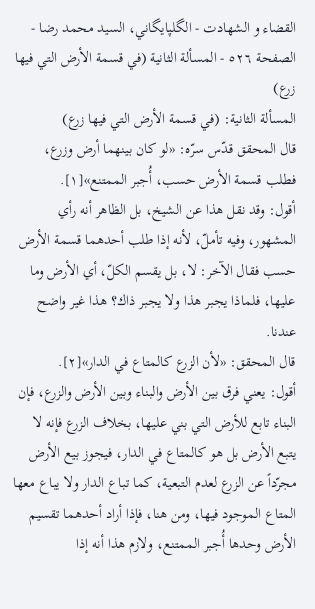القضاء و الشهادت - الگلپايگاني، السيد محمد رضا - الصفحة ٥٢٦ - المسألة الثانية (في قسمة الأرض التي فيها زرع)
المسألة الثانية: (في قسمة الأرض التي فيها زرع)
قال المحقق قدّس سرّه: «لو كان بينهما أرض وزرع، فطلب قسمة الأرض حسب، أُجبر الممتنع»[١].
أقول: وقد نقل هذا عن الشيخ، بل الظاهر أنه رأي المشهور، وفيه تأملّ، لأنه إذا طلب أحدهما قسمة الأرض حسب فقال الآخر: لا، بل يقسم الكلّ، أي الأرض وما عليها، فلماذا يجبر هذا ولا يجبر ذاك؟ هذا غير واضح عندنا.
قال المحقق: «لأن الزرع كالمتاع في الدار»[٢].
أقول: يعني فرق بين الأرض والبناء وبين الأرض والزرع، فإن البناء تابع للأرض التي بني عليها، بخلاف الزرع فإنه لا يتبع الأرض بل هو كالمتاع في الدار، فيجوز بيع الأرض مجرّداً عن الزرع لعدم التبعية، كما تباع الدار ولا يباع معها المتاع الموجود فيها، ومن هنا، فإذا أراد أحدهما تقسيم الأرض وحدها أُجبر الممتنع، ولازم هذا أنه إذا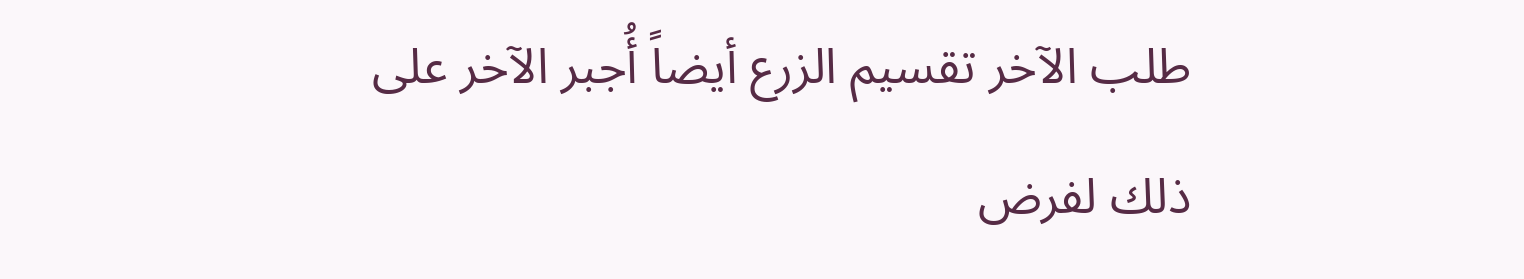طلب الآخر تقسيم الزرع أيضاً أُجبر الآخر على ذلك لفرض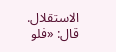الاستقلال.
قال: «فلو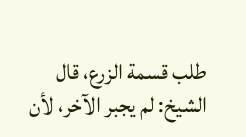طلب قسمة الزرع، قال الشيخ: لم يجبر الآخر، لأن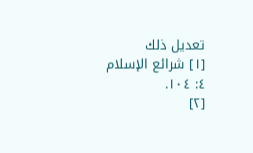تعديل ذلك
[١] شرائع الإسلام ٤: ١٠٤.
[٢]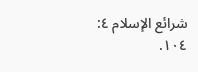شرائع الإسلام ٤: ١٠٤.